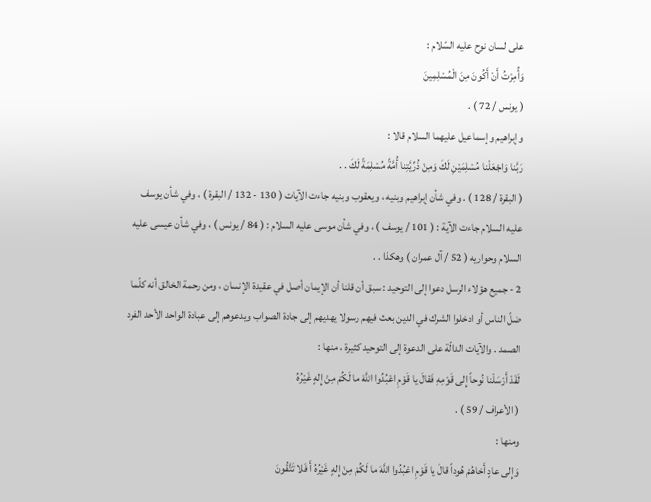على لسان نوح عليه السّلام :
وَأُمِرْتُ أَنْ أَكُونَ مِنَ الْمُسْلِمِينَ
( يونس / 72 ) .
وإبراهيم وإسماعيل عليهما السلام قالا :
رَبَّنا وَاجْعَلْنا مُسْلِمَيْنِ لَكَ وَمِنْ ذُرِّيَّتِنا أُمَّةً مُسْلِمَةً لَكَ . .
( البقرة / 128 ) . وفي شأن إبراهيم وبنيه ، ويعقوب وبنيه جاءت الآيات ( 130 - 132 / البقرة ) ، وفي شأن يوسف عليه السلام جاءت الآية : ( 101 / يوسف ) ، وفي شأن موسى عليه السلام : ( 84 / يونس ) ، وفي شأن عيسى عليه السلام وحواريه ( 52 / آل عمران ) وهكذا . .
2 - جميع هؤلاء الرسل دعوا إلى التوحيد : سبق أن قلنا أن الإيمان أصل في عقيدة الإنسان ، ومن رحمة الخالق أنه كلّما ضلّ الناس أو ادخلوا الشرك في الدين بعث فيهم رسولا يهديهم إلى جادة الصواب ويدعوهم إلى عبادة الواحد الأحد الفرد الصمد . والآيات الدالّة على الدعوة إلى التوحيد كثيرة ، منها :
لَقَدْ أَرْسَلْنا نُوحاً إِلى قَوْمِهِ فَقالَ يا قَوْمِ اعْبُدُوا اللَّهَ ما لَكُمْ مِنْ إِلهٍ غَيْرُهُ
( الأعراف / 59 ) .
ومنها :
وَإِلى عادٍ أَخاهُمْ هُوداً قالَ يا قَوْمِ اعْبُدُوا اللَّهَ ما لَكُمْ مِنْ إِلهٍ غَيْرُهُ أَ فَلا تَتَّقُونَ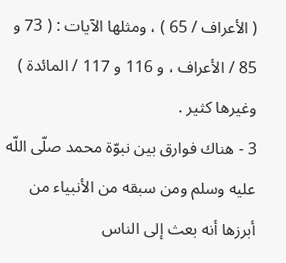( الأعراف / 65 ) ، ومثلها الآيات : ( 73 و 85 / الأعراف ، و 116 و 117 / المائدة ) وغيرها كثير .
3 - هناك فوارق بين نبوّة محمد صلّى اللّه عليه وسلم ومن سبقه من الأنبياء من أبرزها أنه بعث إلى الناس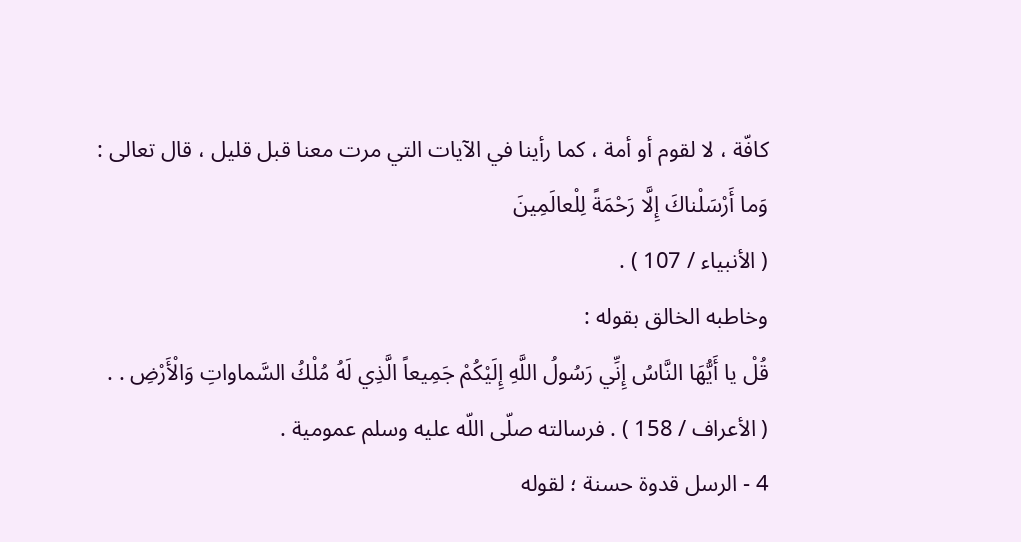كافّة ، لا لقوم أو أمة ، كما رأينا في الآيات التي مرت معنا قبل قليل ، قال تعالى :
وَما أَرْسَلْناكَ إِلَّا رَحْمَةً لِلْعالَمِينَ
( الأنبياء / 107 ) .
وخاطبه الخالق بقوله :
قُلْ يا أَيُّهَا النَّاسُ إِنِّي رَسُولُ اللَّهِ إِلَيْكُمْ جَمِيعاً الَّذِي لَهُ مُلْكُ السَّماواتِ وَالْأَرْضِ . .
( الأعراف / 158 ) . فرسالته صلّى اللّه عليه وسلم عمومية .
4 - الرسل قدوة حسنة ؛ لقوله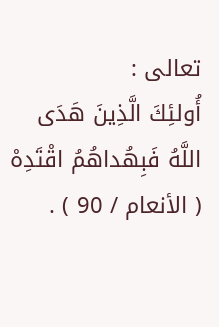تعالى :
أُولئِكَ الَّذِينَ هَدَى اللَّهُ فَبِهُداهُمُ اقْتَدِهْ
( الأنعام / 90 ) .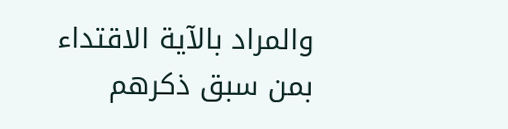والمراد بالآية الاقتداء بمن سبق ذكرهم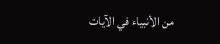من الأنبياء في الآيات